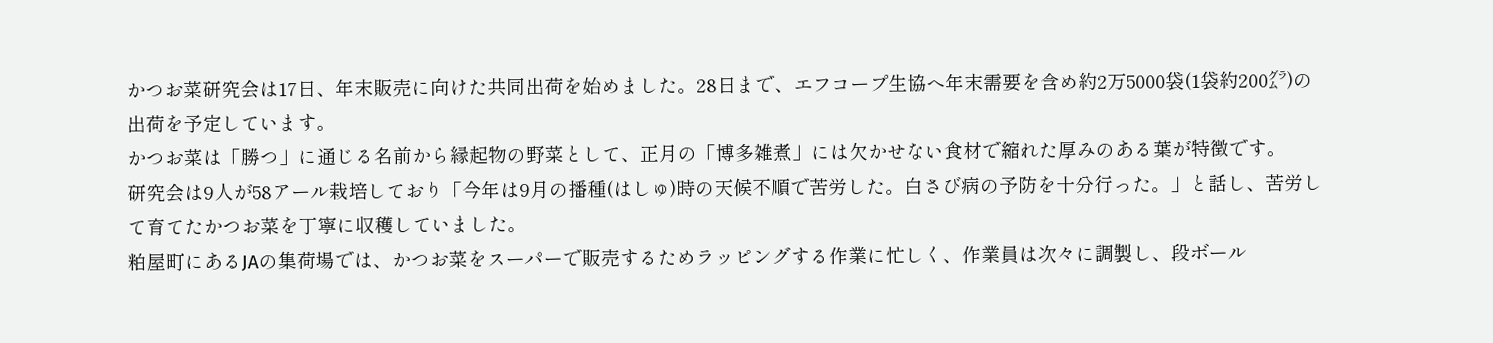かつお菜研究会は17日、年末販売に向けた共同出荷を始めました。28日まで、エフコープ生協へ年末需要を含め約2万5000袋(1袋約200㌘)の出荷を予定しています。
かつお菜は「勝つ」に通じる名前から縁起物の野菜として、正月の「博多雑煮」には欠かせない食材で縮れた厚みのある葉が特徴です。
研究会は9人が58アール栽培しており「今年は9月の播種(はしゅ)時の天候不順で苦労した。白さび病の予防を十分行った。」と話し、苦労して育てたかつお菜を丁寧に収穫していました。
粕屋町にあるJAの集荷場では、かつお菜をスーパーで販売するためラッピングする作業に忙しく、作業員は次々に調製し、段ボール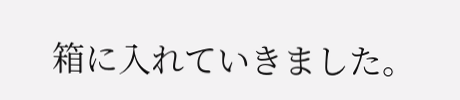箱に入れていきました。